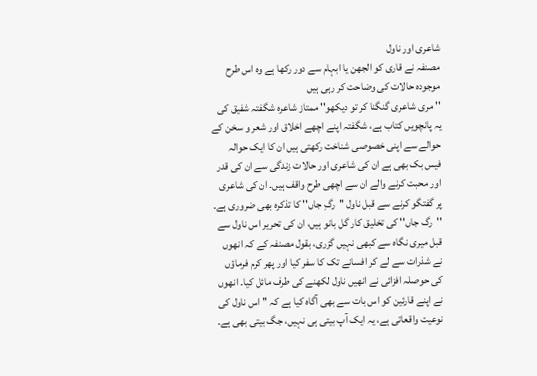شاعری اور ناول
مصنفہ نے قاری کو الجھن یا ابہام سے دور رکھا ہے وہ اس طرح موجودہ حالات کی وضاحت کر رہی ہیں
'' مری شاعری گنگنا کر تو دیکھو'' ممتاز شاعرہ شگفتہ شفیق کی یہ پانچویں کتاب ہے، شگفتہ اپنے اچھے اخلاق اور شعر و سخن کے حوالے سے اپنی خصوصی شناخت رکھتی ہیں ان کا ایک حوالہ فیس بک بھی ہے ان کی شاعری اور حالات زندگی سے ان کی قدر اور محبت کرنے والے ان سے اچھی طرح واقف ہیں۔ ان کی شاعری پر گفتگو کرنے سے قبل ناول ''رگِ جاں'' کا تذکرہ بھی ضروری ہے۔
''رگ جاں'' کی تخلیق کار گل بانو ہیں، ان کی تحریر اس ناول سے قبل میری نگاہ سے کبھی نہیں گزری، بقول مصنفہ کے کہ انھوں نے شذرات سے لے کر افسانے تک کا سفر کیا اور پھر کرم فرماؤں کی حوصلہ افزائی نے انھیں ناول لکھنے کی طرف مائل کیا۔ انھوں نے اپنے قارئین کو اس بات سے بھی آگاہ کیا ہے کہ '' اس ناول کی نوعیت واقعاتی ہے، یہ ایک آپ بیتی ہی نہیں، جگ بیتی بھی ہے۔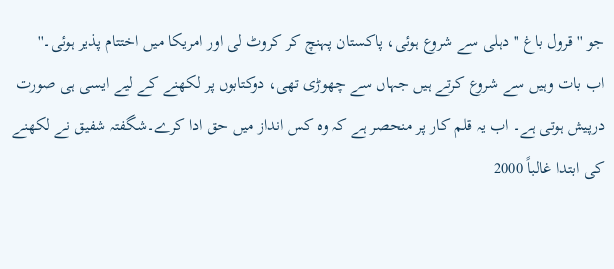جو '' قرول باغ '' دہلی سے شروع ہوئی، پاکستان پہنچ کر کروٹ لی اور امریکا میں اختتام پذیر ہوئی۔''
اب بات وہیں سے شروع کرتے ہیں جہاں سے چھوڑی تھی، دوکتابوں پر لکھنے کے لیے ایسی ہی صورت درپیش ہوتی ہے۔ اب یہ قلم کار پر منحصر ہے کہ وہ کس انداز میں حق ادا کرے۔شگفتہ شفیق نے لکھنے کی ابتدا غالباً 2000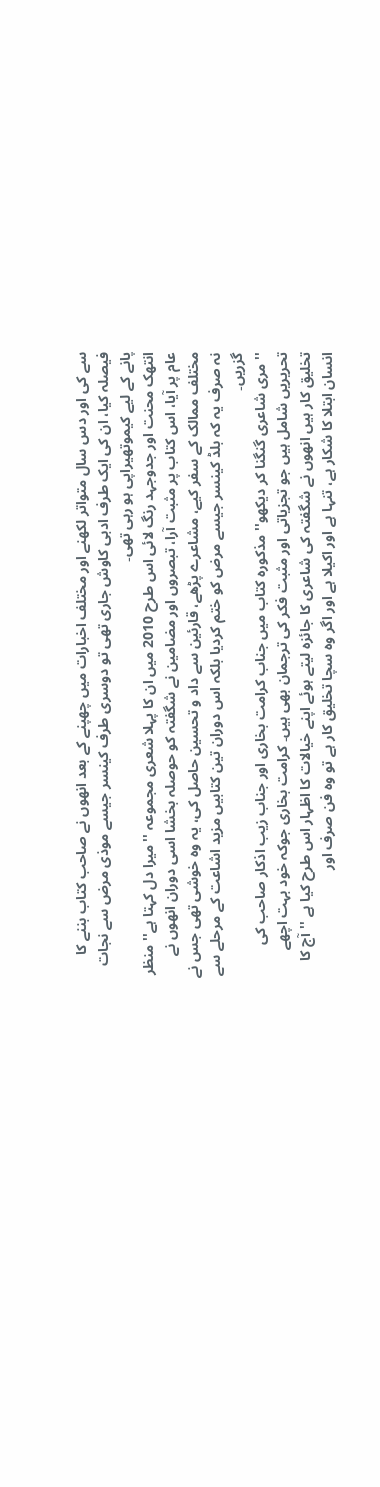سے کی اور دس سال متواتر لکھنے اور مختلف اخبارات میں چھپنے کے بعد انھوں نے صاحب کتاب بننے کا فیصلہ کیا، ان کی ایک طرف ادبی کاوش جاری تھی تو دوسری طرف کینسر جیسے موذی مرض سے نجات پانے کے لیے کیموتھیراپی ہو رہی تھی۔
انتھک محنت اور جدوجہد رنگ لائی اس طرح 2010 میں ان کا پہلا شعری مجموعہ ''میرا دل کہتا ہے'' منظر عام پر آیا، اس کتاب پر مثبت آرا، تبصروں اور مضامین نے شگفتہ کو حوصلہ بخشا اسی دوران انھوں نے مختلف ممالک کے سفر کیے، مشاعرے پڑھے، قارئین سے داد و تحسین حاصل کی، یہ وہ خوشی تھی جس نے نہ صرف یہ کہ بلڈ کینسر جیسے مرض کو ختم کردیا بلکہ اس دوران تین کتابیں مزید اشاعت کے مرحلے سے گزریں۔
'' مری شاعری گنگنا کر دیکھو'' مذکورہ کتاب میں جناب کرامت بخاری اور جناب زیب اذکار صاحب کی تحریریں شامل ہیں جو تجزیاتی اور مثبت فکر کی ترجمان بھی ہیں۔ کرامت بخاری جوکہ خود بہت اچھے تخلیق کار ہیں انھوں نے شگفتہ کی شاعری کا جائزہ لیتے ہوئے اپنے خیالات کا اظہار اس طرح کیا ہے ''آج کا انسان ابتلا کا شکار ہے، تنہا ہے اور اکیلا ہے اور اگر وہ سچا تخلیق کار ہے تو وہ فن صرف اور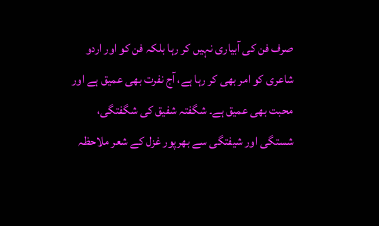صرف فن کی آبیاری نہیں کر رہا بلکہ فن کو اور اردو شاعری کو امر بھی کر رہا ہے، آج نفرت بھی عمیق ہے اور محبت بھی عمیق ہے۔ شگفتہ شفیق کی شگفتگی، شستگی اور شیفتگی سے بھرپور غزل کے شعر ملاحظہ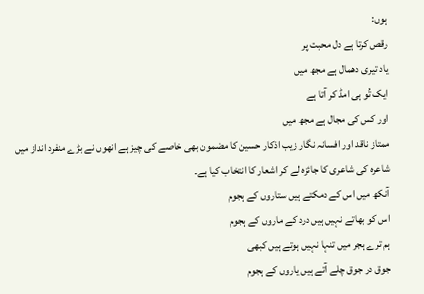ہوں:
رقص کرتا ہے دل محبت پر
یاد تیری دھمال ہے مجھ میں
ایک تُو ہی امڈ کر آتا ہے
اور کس کی مجال ہے مجھ میں
ممتاز ناقد اور افسانہ نگار زیب اذکار حسین کا مضمون بھی خاصے کی چیز ہے انھوں نے بڑے منفرد انداز میں شاعرہ کی شاعری کا جائزہ لے کر اشعار کا انتخاب کیا ہے۔
آنکھ میں اس کے دمکتے ہیں ستاروں کے ہجوم
اس کو بھاتے نہیں ہیں درد کے ماروں کے ہجوم
ہم ترے ہجر میں تنہا نہیں ہوتے ہیں کبھی
جوق در جوق چلے آتے ہیں یاروں کے ہجوم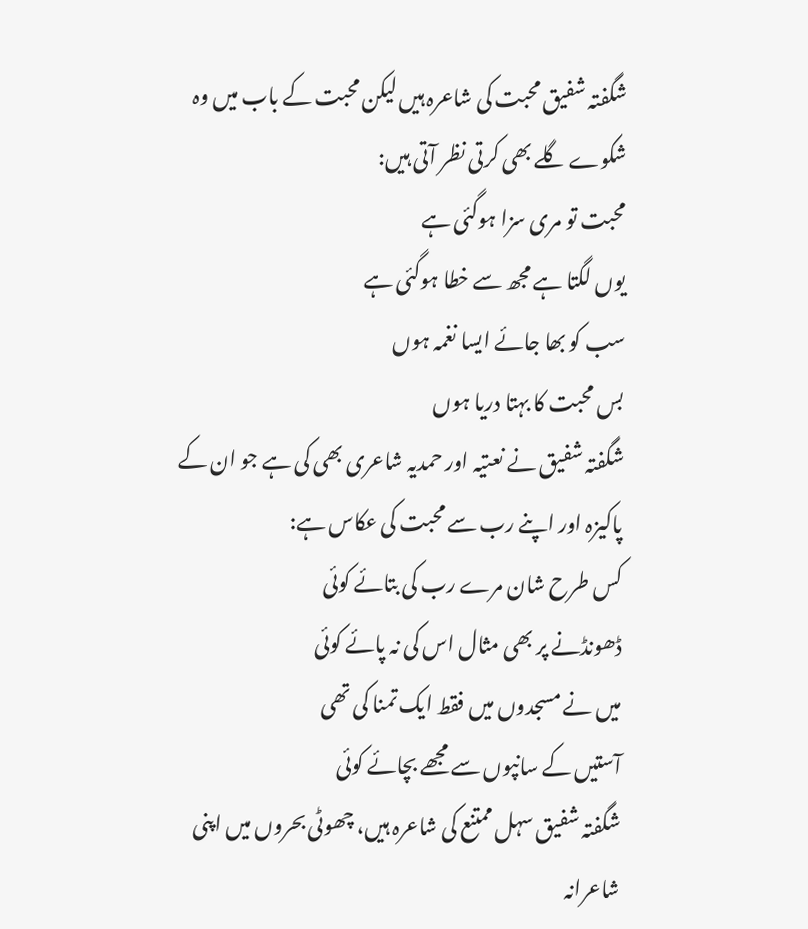شگفتہ شفیق محبت کی شاعرہ ہیں لیکن محبت کے باب میں وہ شکوے گلے بھی کرتی نظر آتی ہیں:
محبت تو مری سزا ہوگئی ہے
یوں لگتا ہے مجھ سے خطا ہوگئی ہے
سب کو بھا جائے ایسا نغمہ ہوں
بس محبت کا بہتا دریا ہوں
شگفتہ شفیق نے نعتیہ اور حمدیہ شاعری بھی کی ہے جو ان کے پاکیزہ اور اپنے رب سے محبت کی عکاس ہے:
کس طرح شان مرے رب کی بتائے کوئی
ڈھونڈنے پر بھی مثال اس کی نہ پائے کوئی
میں نے مسجدوں میں فقط ایک تمنا کی تھی
آستیں کے سانپوں سے مجھے بچائے کوئی
شگفتہ شفیق سہل ممتنع کی شاعرہ ہیں، چھوٹی بحروں میں اپنی شاعرانہ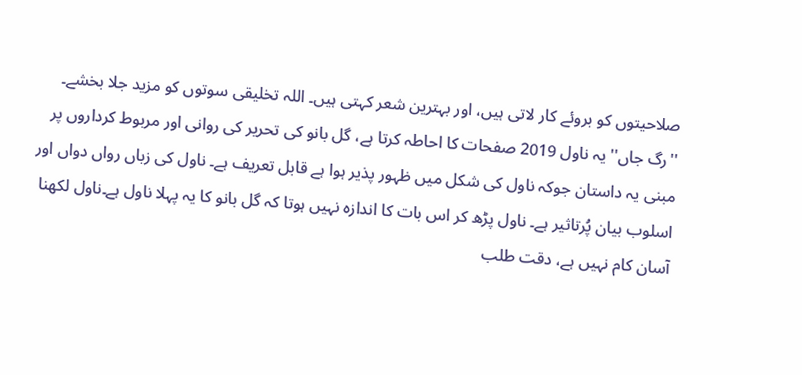صلاحیتوں کو بروئے کار لاتی ہیں، اور بہترین شعر کہتی ہیں۔ اللہ تخلیقی سوتوں کو مزید جلا بخشے۔
''رگ جاں'' یہ ناول 2019 صفحات کا احاطہ کرتا ہے، گل بانو کی تحریر کی روانی اور مربوط کرداروں پر مبنی یہ داستان جوکہ ناول کی شکل میں ظہور پذیر ہوا ہے قابل تعریف ہے۔ ناول کی زباں رواں دواں اور اسلوب بیان پُرتاثیر ہے۔ ناول پڑھ کر اس بات کا اندازہ نہیں ہوتا کہ گل بانو کا یہ پہلا ناول ہے۔ناول لکھنا آسان کام نہیں ہے، دقت طلب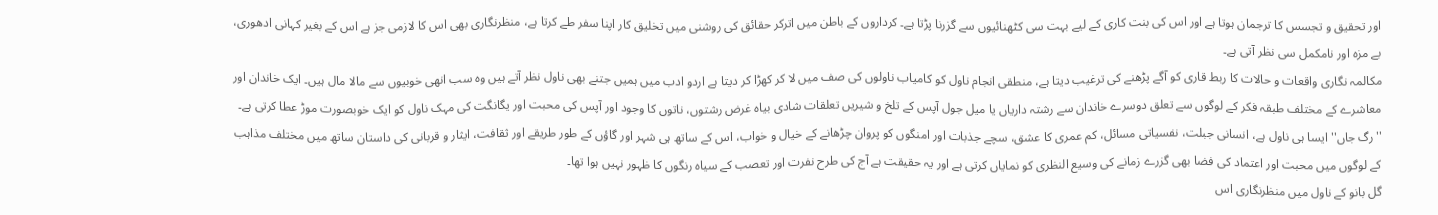اور تحقیق و تجسس کا ترجمان ہوتا ہے اور اس کی بنت کاری کے لیے بہت سی کٹھنائیوں سے گزرنا پڑتا ہے۔ کرداروں کے باطن میں اترکر حقائق کی روشنی میں تخلیق کار اپنا سفر طے کرتا ہے، منظرنگاری بھی اس کا لازمی جز ہے اس کے بغیر کہانی ادھوری، بے مزہ اور نامکمل سی نظر آتی ہے۔
مکالمہ نگاری واقعات و حالات کا ربط قاری کو آگے پڑھنے کی ترغیب دیتا ہے، منطقی انجام ناول کو کامیاب ناولوں کی صف میں لا کر کھڑا کر دیتا ہے اردو ادب میں ہمیں جتنے بھی ناول نظر آتے ہیں وہ سب انھی خوبیوں سے مالا مال ہیں۔ ایک خاندان اور معاشرے کے مختلف طبقہ فکر کے لوگوں سے تعلق دوسرے خاندان سے رشتہ داریاں یا میل جول آپس کے تلخ و شیریں تعلقات شادی بیاہ غرض رشتوں، ناتوں کا وجود اور آپس کی محبت اور یگانگت کی مہک ناول کو ایک خوبصورت موڑ عطا کرتی ہے۔
''رگ جاں'' ایسا ہی ناول ہے، انسانی جبلت، نفسیاتی مسائل، کم عمری کا عشق، سچے جذبات اور امنگوں کو پروان چڑھانے کے خیال و خواب، اس کے ساتھ ہی شہر اور گاؤں کے طور طریقے اور ثقافت، ایثار و قربانی کی داستان ساتھ میں مختلف مذاہب کے لوگوں میں محبت اور اعتماد کی فضا بھی گزرے زمانے کی وسیع النظری کو نمایاں کرتی ہے اور یہ حقیقت ہے آج کی طرح نفرت اور تعصب کے سیاہ رنگوں کا ظہور نہیں ہوا تھا۔
گل بانو کے ناول میں منظرنگاری اس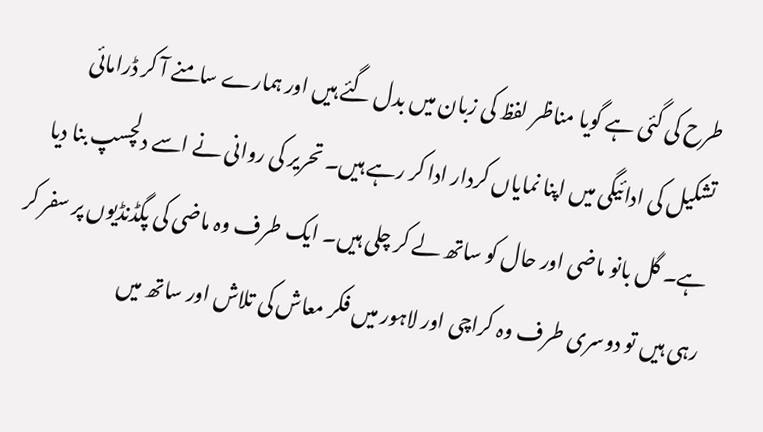طرح کی گئی ہے گویا مناظر لفظ کی زبان میں بدل گئے ہیں اور ہمارے سامنے آ کر ڈرامائی تشکیل کی ادائیگی میں اپنا نمایاں کردار ادا کر رہے ہیں۔ تحریر کی روانی نے اسے دلچسپ بنا دیا ہے۔ گل بانو ماضی اور حال کو ساتھ لے کر چلی ہیں۔ ایک طرف وہ ماضی کی پگڈنڈیوں پر سفر کر رہی ہیں تو دوسری طرف وہ کراچی اور لاہور میں فکر معاش کی تلاش اور ساتھ میں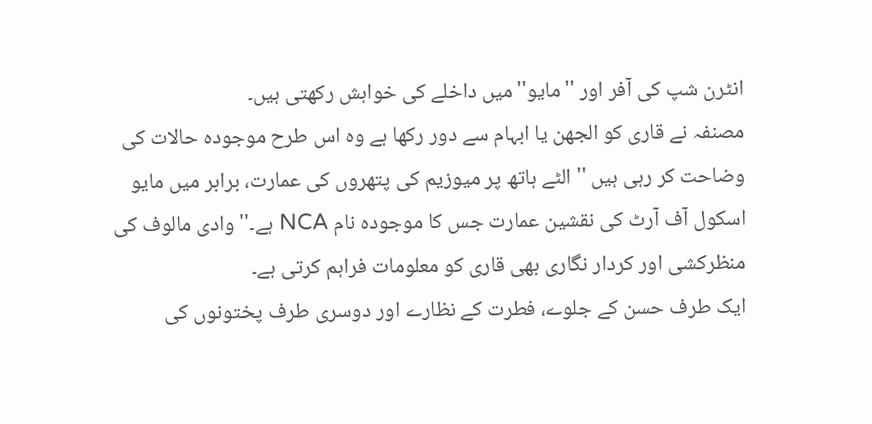انٹرن شپ کی آفر اور ''مایو'' میں داخلے کی خواہش رکھتی ہیں۔
مصنفہ نے قاری کو الجھن یا ابہام سے دور رکھا ہے وہ اس طرح موجودہ حالات کی وضاحت کر رہی ہیں '' الٹے ہاتھ پر میوزیم کی پتھروں کی عمارت، برابر میں مایو اسکول آف آرٹ کی نقشین عمارت جس کا موجودہ نام NCA ہے۔'' وادی مالوف کی منظرکشی اور کردار نگاری بھی قاری کو معلومات فراہم کرتی ہے۔
ایک طرف حسن کے جلوے، فطرت کے نظارے اور دوسری طرف پختونوں کی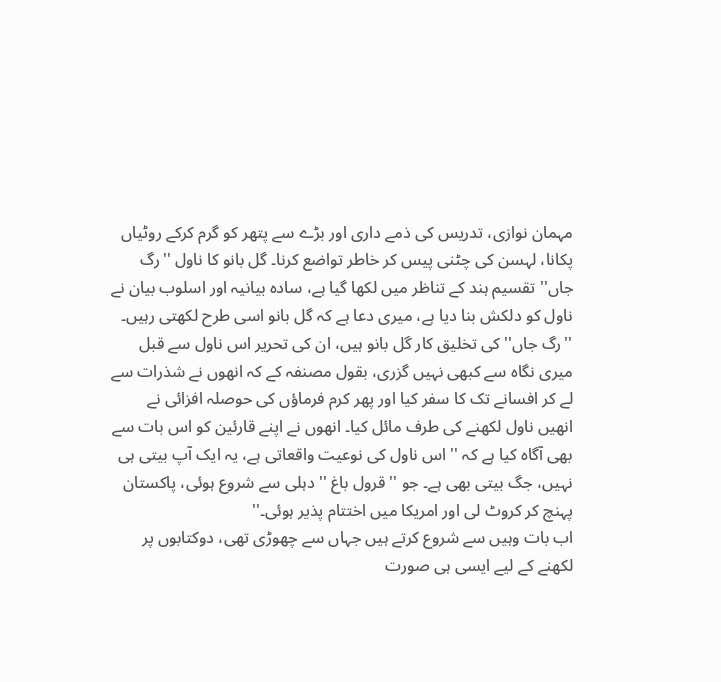مہمان نوازی، تدریس کی ذمے داری اور بڑے سے پتھر کو گرم کرکے روٹیاں پکانا، لہسن کی چٹنی پیس کر خاطر تواضع کرنا۔ گل بانو کا ناول ''رگ جاں'' تقسیم ہند کے تناظر میں لکھا گیا ہے، سادہ بیانیہ اور اسلوب بیان نے ناول کو دلکش بنا دیا ہے، میری دعا ہے کہ گل بانو اسی طرح لکھتی رہیں۔
''رگ جاں'' کی تخلیق کار گل بانو ہیں، ان کی تحریر اس ناول سے قبل میری نگاہ سے کبھی نہیں گزری، بقول مصنفہ کے کہ انھوں نے شذرات سے لے کر افسانے تک کا سفر کیا اور پھر کرم فرماؤں کی حوصلہ افزائی نے انھیں ناول لکھنے کی طرف مائل کیا۔ انھوں نے اپنے قارئین کو اس بات سے بھی آگاہ کیا ہے کہ '' اس ناول کی نوعیت واقعاتی ہے، یہ ایک آپ بیتی ہی نہیں، جگ بیتی بھی ہے۔ جو '' قرول باغ '' دہلی سے شروع ہوئی، پاکستان پہنچ کر کروٹ لی اور امریکا میں اختتام پذیر ہوئی۔''
اب بات وہیں سے شروع کرتے ہیں جہاں سے چھوڑی تھی، دوکتابوں پر لکھنے کے لیے ایسی ہی صورت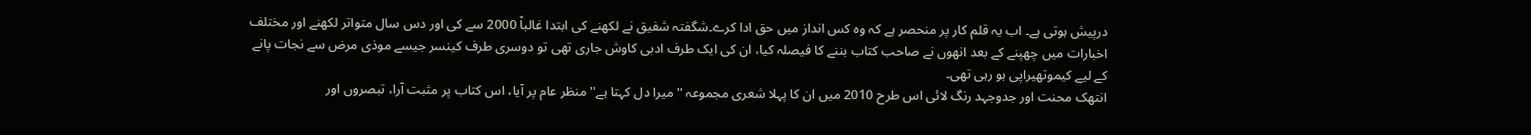درپیش ہوتی ہے۔ اب یہ قلم کار پر منحصر ہے کہ وہ کس انداز میں حق ادا کرے۔شگفتہ شفیق نے لکھنے کی ابتدا غالباً 2000 سے کی اور دس سال متواتر لکھنے اور مختلف اخبارات میں چھپنے کے بعد انھوں نے صاحب کتاب بننے کا فیصلہ کیا، ان کی ایک طرف ادبی کاوش جاری تھی تو دوسری طرف کینسر جیسے موذی مرض سے نجات پانے کے لیے کیموتھیراپی ہو رہی تھی۔
انتھک محنت اور جدوجہد رنگ لائی اس طرح 2010 میں ان کا پہلا شعری مجموعہ ''میرا دل کہتا ہے'' منظر عام پر آیا، اس کتاب پر مثبت آرا، تبصروں اور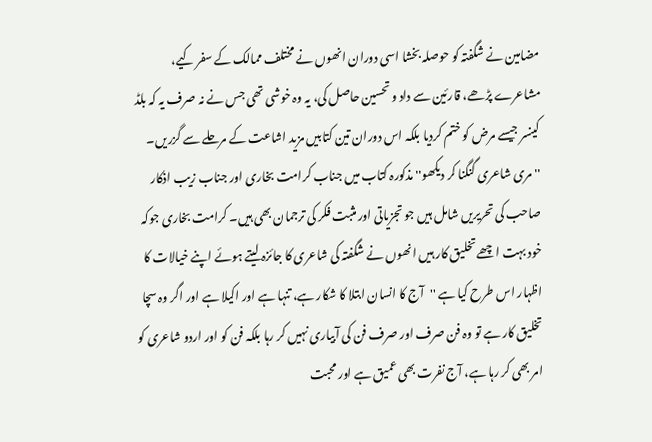مضامین نے شگفتہ کو حوصلہ بخشا اسی دوران انھوں نے مختلف ممالک کے سفر کیے، مشاعرے پڑھے، قارئین سے داد و تحسین حاصل کی، یہ وہ خوشی تھی جس نے نہ صرف یہ کہ بلڈ کینسر جیسے مرض کو ختم کردیا بلکہ اس دوران تین کتابیں مزید اشاعت کے مرحلے سے گزریں۔
'' مری شاعری گنگنا کر دیکھو'' مذکورہ کتاب میں جناب کرامت بخاری اور جناب زیب اذکار صاحب کی تحریریں شامل ہیں جو تجزیاتی اور مثبت فکر کی ترجمان بھی ہیں۔ کرامت بخاری جوکہ خود بہت اچھے تخلیق کار ہیں انھوں نے شگفتہ کی شاعری کا جائزہ لیتے ہوئے اپنے خیالات کا اظہار اس طرح کیا ہے ''آج کا انسان ابتلا کا شکار ہے، تنہا ہے اور اکیلا ہے اور اگر وہ سچا تخلیق کار ہے تو وہ فن صرف اور صرف فن کی آبیاری نہیں کر رہا بلکہ فن کو اور اردو شاعری کو امر بھی کر رہا ہے، آج نفرت بھی عمیق ہے اور محبت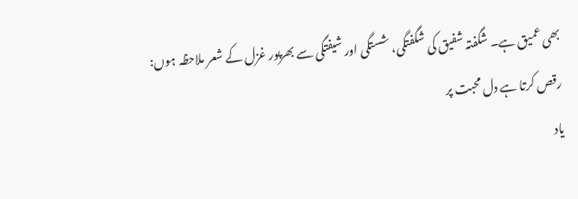بھی عمیق ہے۔ شگفتہ شفیق کی شگفتگی، شستگی اور شیفتگی سے بھرپور غزل کے شعر ملاحظہ ہوں:
رقص کرتا ہے دل محبت پر
یاد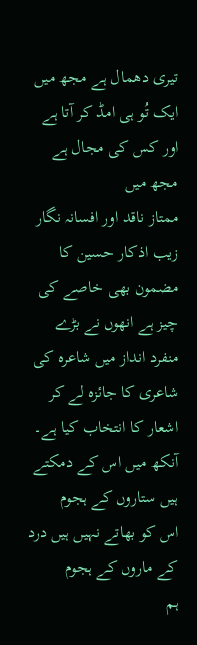تیری دھمال ہے مجھ میں
ایک تُو ہی امڈ کر آتا ہے
اور کس کی مجال ہے مجھ میں
ممتاز ناقد اور افسانہ نگار زیب اذکار حسین کا مضمون بھی خاصے کی چیز ہے انھوں نے بڑے منفرد انداز میں شاعرہ کی شاعری کا جائزہ لے کر اشعار کا انتخاب کیا ہے۔
آنکھ میں اس کے دمکتے ہیں ستاروں کے ہجوم
اس کو بھاتے نہیں ہیں درد کے ماروں کے ہجوم
ہم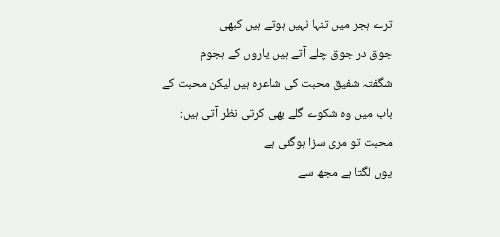ترے ہجر میں تنہا نہیں ہوتے ہیں کبھی
جوق در جوق چلے آتے ہیں یاروں کے ہجوم
شگفتہ شفیق محبت کی شاعرہ ہیں لیکن محبت کے باب میں وہ شکوے گلے بھی کرتی نظر آتی ہیں:
محبت تو مری سزا ہوگئی ہے
یوں لگتا ہے مجھ سے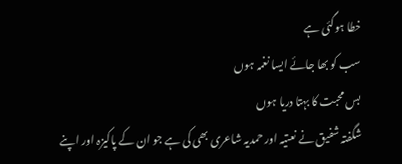خطا ہوگئی ہے
سب کو بھا جائے ایسا نغمہ ہوں
بس محبت کا بہتا دریا ہوں
شگفتہ شفیق نے نعتیہ اور حمدیہ شاعری بھی کی ہے جو ان کے پاکیزہ اور اپنے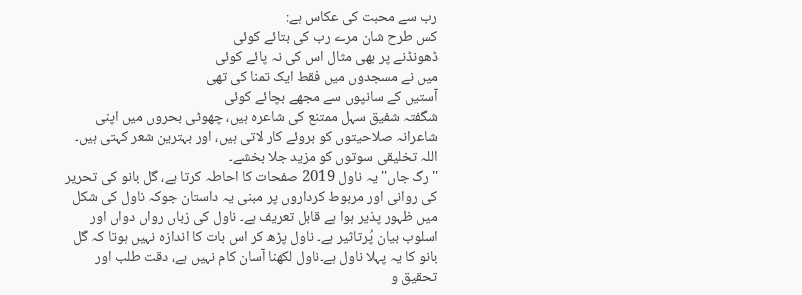رب سے محبت کی عکاس ہے:
کس طرح شان مرے رب کی بتائے کوئی
ڈھونڈنے پر بھی مثال اس کی نہ پائے کوئی
میں نے مسجدوں میں فقط ایک تمنا کی تھی
آستیں کے سانپوں سے مجھے بچائے کوئی
شگفتہ شفیق سہل ممتنع کی شاعرہ ہیں، چھوٹی بحروں میں اپنی شاعرانہ صلاحیتوں کو بروئے کار لاتی ہیں، اور بہترین شعر کہتی ہیں۔ اللہ تخلیقی سوتوں کو مزید جلا بخشے۔
''رگ جاں'' یہ ناول 2019 صفحات کا احاطہ کرتا ہے، گل بانو کی تحریر کی روانی اور مربوط کرداروں پر مبنی یہ داستان جوکہ ناول کی شکل میں ظہور پذیر ہوا ہے قابل تعریف ہے۔ ناول کی زباں رواں دواں اور اسلوب بیان پُرتاثیر ہے۔ ناول پڑھ کر اس بات کا اندازہ نہیں ہوتا کہ گل بانو کا یہ پہلا ناول ہے۔ناول لکھنا آسان کام نہیں ہے، دقت طلب اور تحقیق و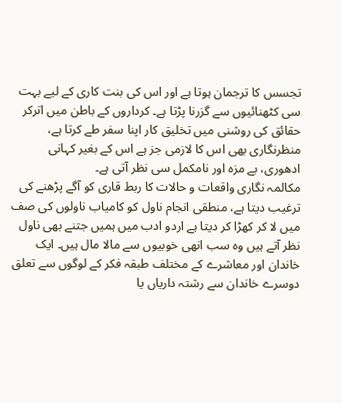تجسس کا ترجمان ہوتا ہے اور اس کی بنت کاری کے لیے بہت سی کٹھنائیوں سے گزرنا پڑتا ہے۔ کرداروں کے باطن میں اترکر حقائق کی روشنی میں تخلیق کار اپنا سفر طے کرتا ہے، منظرنگاری بھی اس کا لازمی جز ہے اس کے بغیر کہانی ادھوری، بے مزہ اور نامکمل سی نظر آتی ہے۔
مکالمہ نگاری واقعات و حالات کا ربط قاری کو آگے پڑھنے کی ترغیب دیتا ہے، منطقی انجام ناول کو کامیاب ناولوں کی صف میں لا کر کھڑا کر دیتا ہے اردو ادب میں ہمیں جتنے بھی ناول نظر آتے ہیں وہ سب انھی خوبیوں سے مالا مال ہیں۔ ایک خاندان اور معاشرے کے مختلف طبقہ فکر کے لوگوں سے تعلق دوسرے خاندان سے رشتہ داریاں یا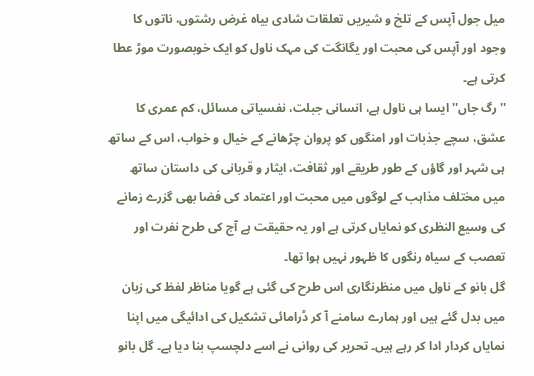میل جول آپس کے تلخ و شیریں تعلقات شادی بیاہ غرض رشتوں، ناتوں کا وجود اور آپس کی محبت اور یگانگت کی مہک ناول کو ایک خوبصورت موڑ عطا کرتی ہے۔
''رگ جاں'' ایسا ہی ناول ہے، انسانی جبلت، نفسیاتی مسائل، کم عمری کا عشق، سچے جذبات اور امنگوں کو پروان چڑھانے کے خیال و خواب، اس کے ساتھ ہی شہر اور گاؤں کے طور طریقے اور ثقافت، ایثار و قربانی کی داستان ساتھ میں مختلف مذاہب کے لوگوں میں محبت اور اعتماد کی فضا بھی گزرے زمانے کی وسیع النظری کو نمایاں کرتی ہے اور یہ حقیقت ہے آج کی طرح نفرت اور تعصب کے سیاہ رنگوں کا ظہور نہیں ہوا تھا۔
گل بانو کے ناول میں منظرنگاری اس طرح کی گئی ہے گویا مناظر لفظ کی زبان میں بدل گئے ہیں اور ہمارے سامنے آ کر ڈرامائی تشکیل کی ادائیگی میں اپنا نمایاں کردار ادا کر رہے ہیں۔ تحریر کی روانی نے اسے دلچسپ بنا دیا ہے۔ گل بانو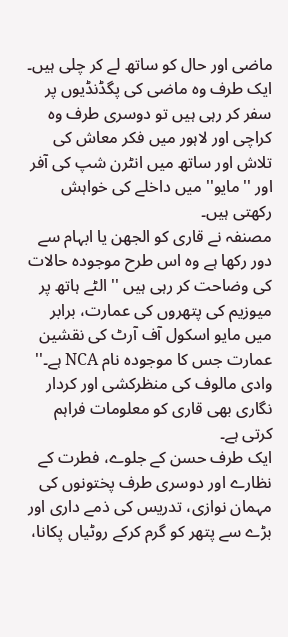ماضی اور حال کو ساتھ لے کر چلی ہیں۔ ایک طرف وہ ماضی کی پگڈنڈیوں پر سفر کر رہی ہیں تو دوسری طرف وہ کراچی اور لاہور میں فکر معاش کی تلاش اور ساتھ میں انٹرن شپ کی آفر اور ''مایو'' میں داخلے کی خواہش رکھتی ہیں۔
مصنفہ نے قاری کو الجھن یا ابہام سے دور رکھا ہے وہ اس طرح موجودہ حالات کی وضاحت کر رہی ہیں '' الٹے ہاتھ پر میوزیم کی پتھروں کی عمارت، برابر میں مایو اسکول آف آرٹ کی نقشین عمارت جس کا موجودہ نام NCA ہے۔'' وادی مالوف کی منظرکشی اور کردار نگاری بھی قاری کو معلومات فراہم کرتی ہے۔
ایک طرف حسن کے جلوے، فطرت کے نظارے اور دوسری طرف پختونوں کی مہمان نوازی، تدریس کی ذمے داری اور بڑے سے پتھر کو گرم کرکے روٹیاں پکانا،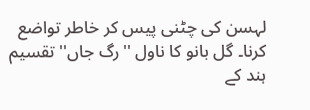لہسن کی چٹنی پیس کر خاطر تواضع کرنا۔ گل بانو کا ناول ''رگ جاں'' تقسیم ہند کے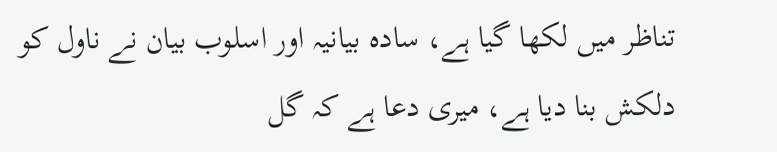تناظر میں لکھا گیا ہے، سادہ بیانیہ اور اسلوب بیان نے ناول کو دلکش بنا دیا ہے، میری دعا ہے کہ گل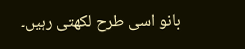بانو اسی طرح لکھتی رہیں۔